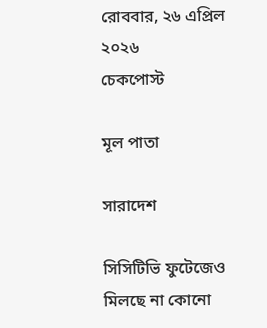রোববার, ২৬ এপ্রিল ২০২৬
চেকপোস্ট

মূল পাতা

সারাদেশ

সিসিটিভি ফুটেজেও মিলছে না কোনো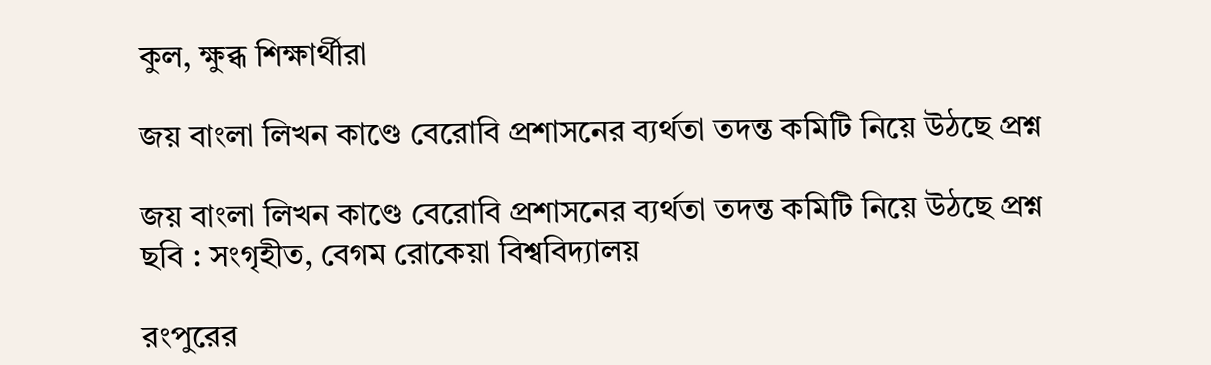কুল, ক্ষুব্ধ শিক্ষার্থীরা

জয় বাংলা লিখন কাণ্ডে বেরোবি প্রশাসনের ব্যর্থতা তদন্ত কমিটি নিয়ে উঠছে প্রশ্ন

জয় বাংলা লিখন কাণ্ডে বেরোবি প্রশাসনের ব্যর্থতা তদন্ত কমিটি নিয়ে উঠছে প্রশ্ন
ছবি : সংগৃহীত, বেগম রোকেয়া বিশ্ববিদ্যালয়

রংপুরের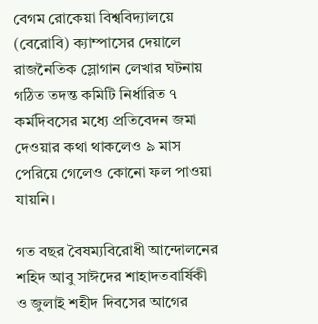বেগম রোকেয়া বিশ্ববিদ্যালয়ে (বেরোবি) ক্যাম্পাসের দেয়ালে রাজনৈতিক স্লোগান লেখার ঘটনায় গঠিত তদন্ত কমিটি নির্ধারিত ৭ কর্মদিবসের মধ্যে প্রতিবেদন জমা দেওয়ার কথা থাকলেও ৯ মাস পেরিয়ে গেলেও কোনো ফল পাওয়া যায়নি।

গত বছর বৈষম্যবিরোধী আন্দোলনের শহিদ আবু সাঈদের শাহাদতবার্ষিকী ও জুলাই শহীদ দিবসের আগের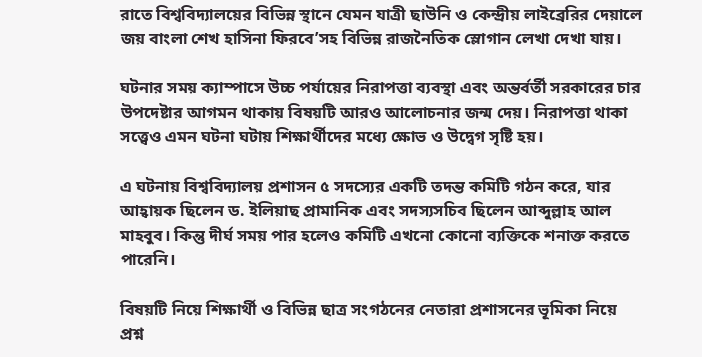রাতে বিশ্ববিদ্যালয়ের বিভিন্ন স্থানে যেমন যাত্রী ছাউনি ও কেন্দ্রীয় লাইব্রেরির দেয়ালে জয় বাংলা শেখ হাসিনা ফিরবে’সহ বিভিন্ন রাজনৈতিক স্লোগান লেখা দেখা যায়।

ঘটনার সময় ক্যাম্পাসে উচ্চ পর্যায়ের নিরাপত্তা ব্যবস্থা এবং অন্তর্বর্তী সরকারের চার উপদেষ্টার আগমন থাকায় বিষয়টি আরও আলোচনার জন্ম দেয়। নিরাপত্তা থাকা সত্ত্বেও এমন ঘটনা ঘটায় শিক্ষার্থীদের মধ্যে ক্ষোভ ও উদ্বেগ সৃষ্টি হয়।

এ ঘটনায় বিশ্ববিদ্যালয় প্রশাসন ৫ সদস্যের একটি তদন্ত কমিটি গঠন করে, যার আহ্বায়ক ছিলেন ড. ইলিয়াছ প্রামানিক এবং সদস্যসচিব ছিলেন আব্দুল্লাহ আল মাহবুব। কিন্তু দীর্ঘ সময় পার হলেও কমিটি এখনো কোনো ব্যক্তিকে শনাক্ত করতে পারেনি।

বিষয়টি নিয়ে শিক্ষার্থী ও বিভিন্ন ছাত্র সংগঠনের নেতারা প্রশাসনের ভূমিকা নিয়ে প্রশ্ন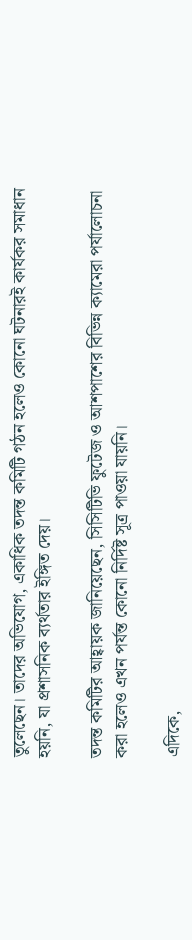তুলেছেন। তাদের অভিযোগ, একাধিক তদন্ত কমিটি গঠন হলেও কোনো ঘটনারই কার্যকর সমাধান হয়নি, যা প্রশাসনিক ব্যর্থতার ইঙ্গিত দেয়।

তদন্ত কমিটির আহ্বায়ক জানিয়েছেন, সিসিটিভি ফুটেজ ও আশপাশের বিভিন্ন ক্যামেরা পর্যালোচনা করা হলেও এখন পর্যন্ত কোনো নির্দিষ্ট সূত্র পাওয়া যায়নি।

এদিকে,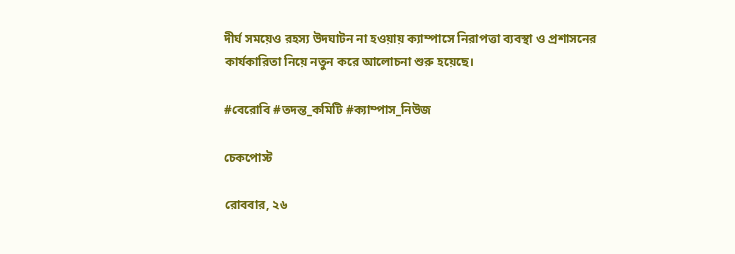দীর্ঘ সময়েও রহস্য উদঘাটন না হওয়ায় ক্যাম্পাসে নিরাপত্তা ব্যবস্থা ও প্রশাসনের কার্যকারিতা নিয়ে নতুন করে আলোচনা শুরু হয়েছে।

#বেরোবি #তদন্ত_কমিটি #ক্যাম্পাস_নিউজ

চেকপোস্ট

রোববার, ২৬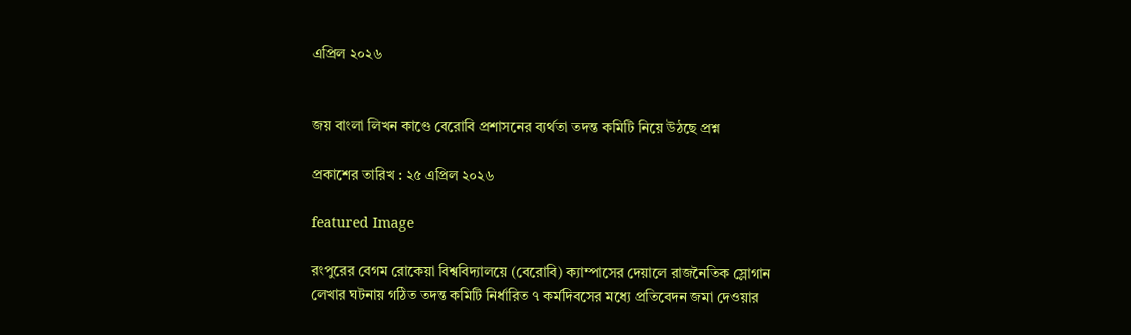এপ্রিল ২০২৬


জয় বাংলা লিখন কাণ্ডে বেরোবি প্রশাসনের ব্যর্থতা তদন্ত কমিটি নিয়ে উঠছে প্রশ্ন

প্রকাশের তারিখ : ২৫ এপ্রিল ২০২৬

featured Image

রংপুরের বেগম রোকেয়া বিশ্ববিদ্যালয়ে (বেরোবি) ক্যাম্পাসের দেয়ালে রাজনৈতিক স্লোগান লেখার ঘটনায় গঠিত তদন্ত কমিটি নির্ধারিত ৭ কর্মদিবসের মধ্যে প্রতিবেদন জমা দেওয়ার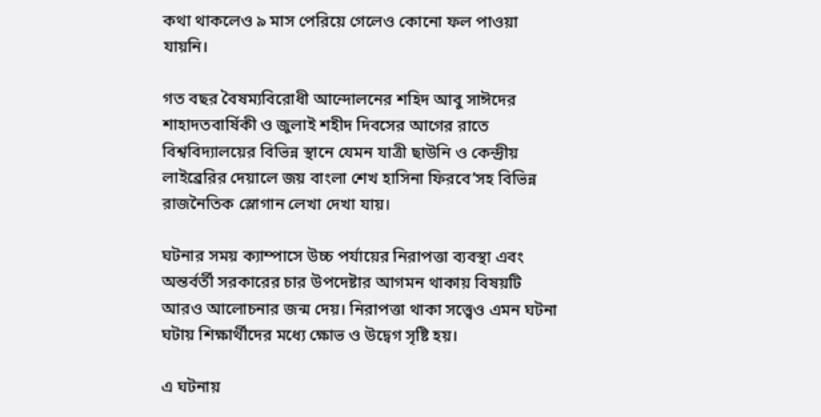কথা থাকলেও ৯ মাস পেরিয়ে গেলেও কোনো ফল পাওয়া যায়নি।

গত বছর বৈষম্যবিরোধী আন্দোলনের শহিদ আবু সাঈদের শাহাদতবার্ষিকী ও জুলাই শহীদ দিবসের আগের রাতে বিশ্ববিদ্যালয়ের বিভিন্ন স্থানে যেমন যাত্রী ছাউনি ও কেন্দ্রীয় লাইব্রেরির দেয়ালে জয় বাংলা শেখ হাসিনা ফিরবে’সহ বিভিন্ন রাজনৈতিক স্লোগান লেখা দেখা যায়।

ঘটনার সময় ক্যাম্পাসে উচ্চ পর্যায়ের নিরাপত্তা ব্যবস্থা এবং অন্তর্বর্তী সরকারের চার উপদেষ্টার আগমন থাকায় বিষয়টি আরও আলোচনার জন্ম দেয়। নিরাপত্তা থাকা সত্ত্বেও এমন ঘটনা ঘটায় শিক্ষার্থীদের মধ্যে ক্ষোভ ও উদ্বেগ সৃষ্টি হয়।

এ ঘটনায়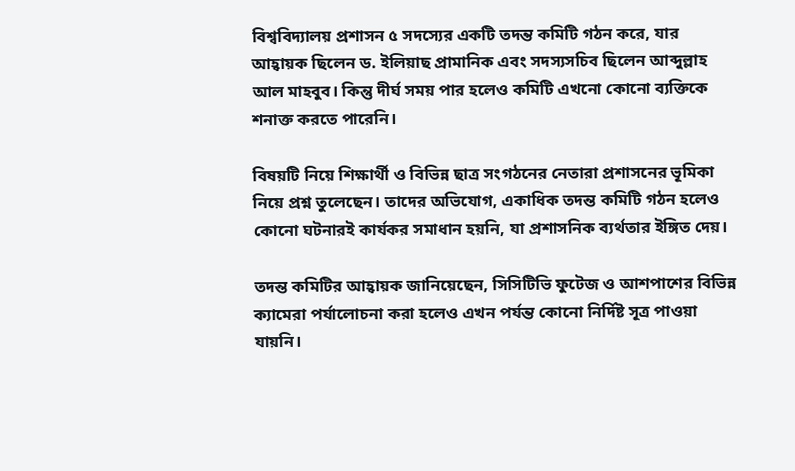বিশ্ববিদ্যালয় প্রশাসন ৫ সদস্যের একটি তদন্ত কমিটি গঠন করে, যার আহ্বায়ক ছিলেন ড. ইলিয়াছ প্রামানিক এবং সদস্যসচিব ছিলেন আব্দুল্লাহ আল মাহবুব। কিন্তু দীর্ঘ সময় পার হলেও কমিটি এখনো কোনো ব্যক্তিকে শনাক্ত করতে পারেনি।

বিষয়টি নিয়ে শিক্ষার্থী ও বিভিন্ন ছাত্র সংগঠনের নেতারা প্রশাসনের ভূমিকা নিয়ে প্রশ্ন তুলেছেন। তাদের অভিযোগ, একাধিক তদন্ত কমিটি গঠন হলেও কোনো ঘটনারই কার্যকর সমাধান হয়নি, যা প্রশাসনিক ব্যর্থতার ইঙ্গিত দেয়।

তদন্ত কমিটির আহ্বায়ক জানিয়েছেন, সিসিটিভি ফুটেজ ও আশপাশের বিভিন্ন ক্যামেরা পর্যালোচনা করা হলেও এখন পর্যন্ত কোনো নির্দিষ্ট সূত্র পাওয়া যায়নি।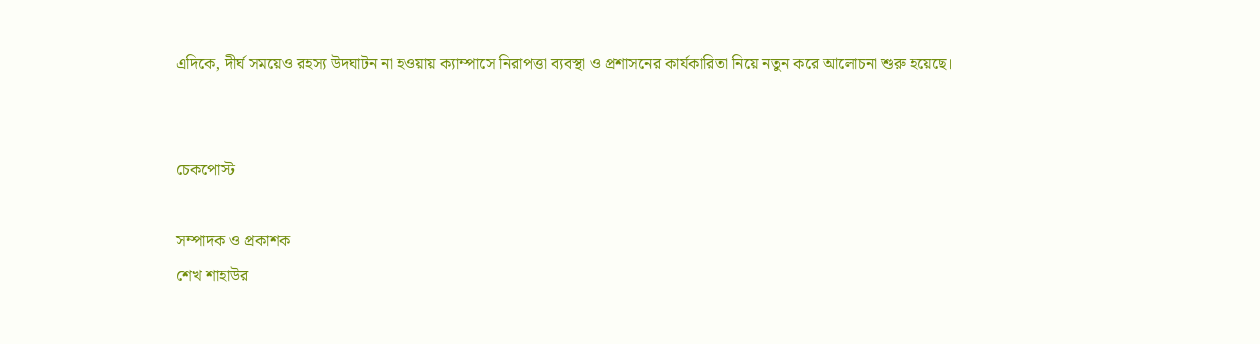এদিকে, দীর্ঘ সময়েও রহস্য উদঘাটন না হওয়ায় ক্যাম্পাসে নিরাপত্তা ব্যবস্থা ও প্রশাসনের কার্যকারিতা নিয়ে নতুন করে আলোচনা শুরু হয়েছে।


চেকপোস্ট

সম্পাদক ও প্রকাশক
শেখ শাহাউর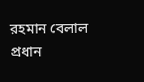রহমান বেলাল
প্রধান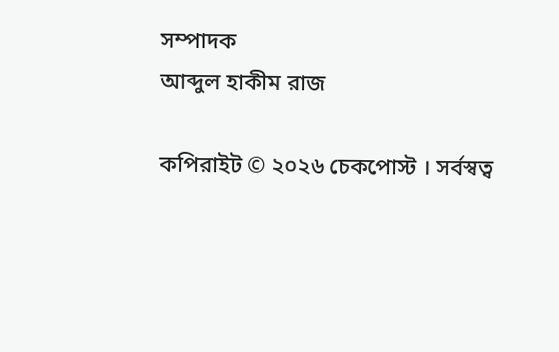সম্পাদক
আব্দুল হাকীম রাজ

কপিরাইট © ২০২৬ চেকপোস্ট । সর্বস্বত্ব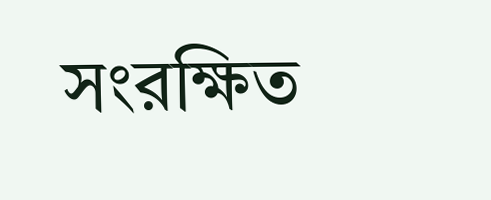সংরক্ষিত